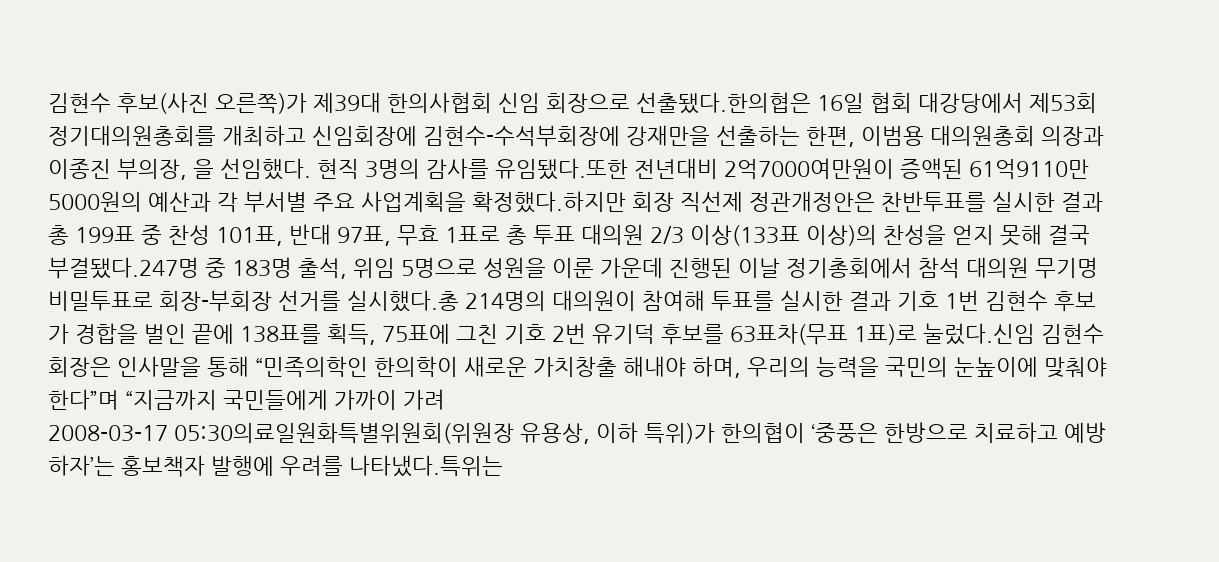김현수 후보(사진 오른쪽)가 제39대 한의사협회 신임 회장으로 선출됐다.한의협은 16일 협회 대강당에서 제53회 정기대의원총회를 개최하고 신임회장에 김현수-수석부회장에 강재만을 선출하는 한편, 이범용 대의원총회 의장과 이종진 부의장, 을 선임했다. 현직 3명의 감사를 유임됐다.또한 전년대비 2억7000여만원이 증액된 61억9110만5000원의 예산과 각 부서별 주요 사업계획을 확정했다.하지만 회장 직선제 정관개정안은 찬반투표를 실시한 결과 총 199표 중 찬성 101표, 반대 97표, 무효 1표로 총 투표 대의원 2/3 이상(133표 이상)의 찬성을 얻지 못해 결국 부결됐다.247명 중 183명 출석, 위임 5명으로 성원을 이룬 가운데 진행된 이날 정기총회에서 참석 대의원 무기명 비밀투표로 회장-부회장 선거를 실시했다.총 214명의 대의원이 참여해 투표를 실시한 결과 기호 1번 김현수 후보가 경합을 벌인 끝에 138표를 획득, 75표에 그친 기호 2번 유기덕 후보를 63표차(무표 1표)로 눌렀다.신임 김현수 회장은 인사말을 통해 “민족의학인 한의학이 새로운 가치창출 해내야 하며, 우리의 능력을 국민의 눈높이에 맞춰야 한다”며 “지금까지 국민들에게 가까이 가려
2008-03-17 05:30의료일원화특별위원회(위원장 유용상, 이하 특위)가 한의협이 ‘중풍은 한방으로 치료하고 예방하자’는 홍보책자 발행에 우려를 나타냈다.특위는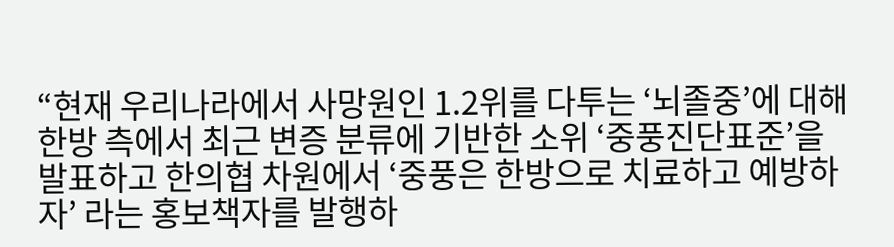“현재 우리나라에서 사망원인 1.2위를 다투는 ‘뇌졸중’에 대해 한방 측에서 최근 변증 분류에 기반한 소위 ‘중풍진단표준’을 발표하고 한의협 차원에서 ‘중풍은 한방으로 치료하고 예방하자’ 라는 홍보책자를 발행하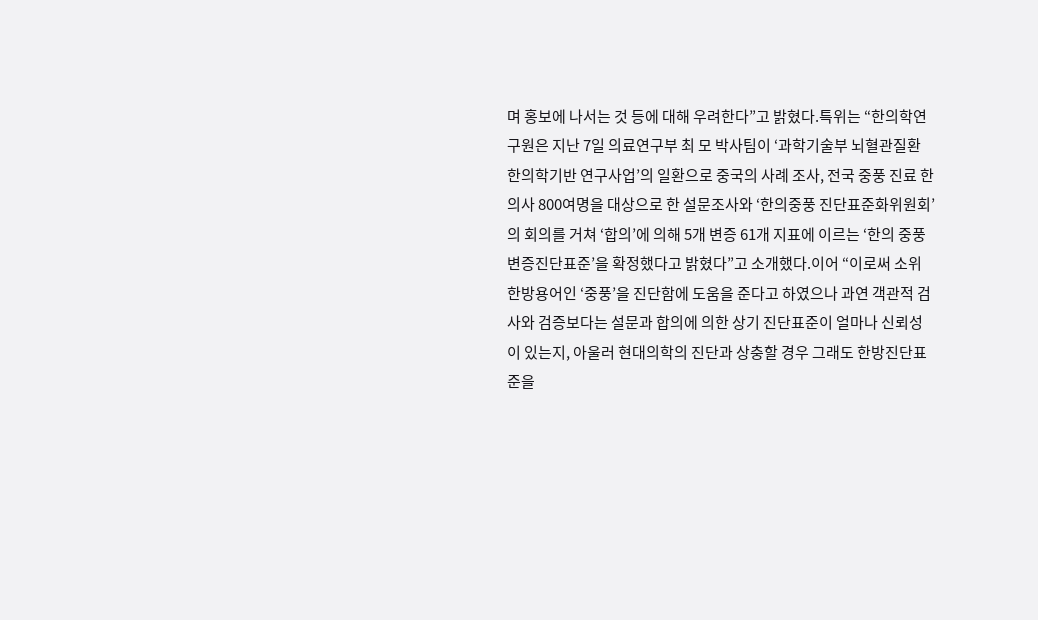며 홍보에 나서는 것 등에 대해 우려한다”고 밝혔다.특위는 “한의학연구원은 지난 7일 의료연구부 최 모 박사팀이 ‘과학기술부 뇌혈관질환 한의학기반 연구사업’의 일환으로 중국의 사례 조사, 전국 중풍 진료 한의사 800여명을 대상으로 한 설문조사와 ‘한의중풍 진단표준화위원회’의 회의를 거쳐 ‘합의’에 의해 5개 변증 61개 지표에 이르는 ‘한의 중풍변증진단표준’을 확정했다고 밝혔다”고 소개했다.이어 “이로써 소위 한방용어인 ‘중풍’을 진단함에 도움을 준다고 하였으나 과연 객관적 검사와 검증보다는 설문과 합의에 의한 상기 진단표준이 얼마나 신뢰성이 있는지, 아울러 현대의학의 진단과 상충할 경우 그래도 한방진단표준을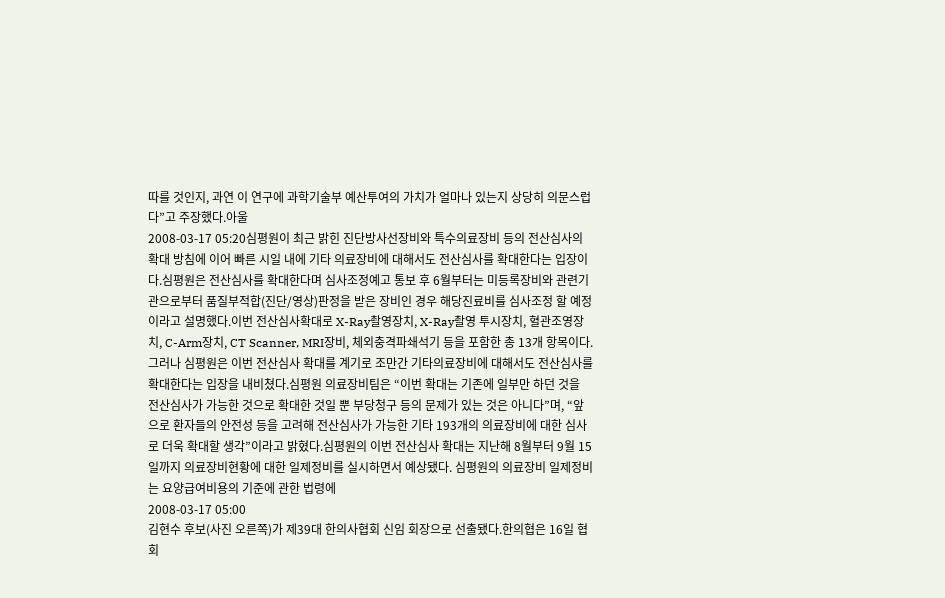따를 것인지, 과연 이 연구에 과학기술부 예산투여의 가치가 얼마나 있는지 상당히 의문스럽다”고 주장했다.아울
2008-03-17 05:20심평원이 최근 밝힌 진단방사선장비와 특수의료장비 등의 전산심사의 확대 방침에 이어 빠른 시일 내에 기타 의료장비에 대해서도 전산심사를 확대한다는 입장이다.심평원은 전산심사를 확대한다며 심사조정예고 통보 후 6월부터는 미등록장비와 관련기관으로부터 품질부적합(진단/영상)판정을 받은 장비인 경우 해당진료비를 심사조정 할 예정이라고 설명했다.이번 전산심사확대로 X-Ray촬영장치, X-Ray촬영 투시장치, 혈관조영장치, C-Arm장치, CT Scanner, MRI장비, 체외충격파쇄석기 등을 포함한 총 13개 항목이다.그러나 심평원은 이번 전산심사 확대를 계기로 조만간 기타의료장비에 대해서도 전산심사를 확대한다는 입장을 내비쳤다.심평원 의료장비팀은 “이번 확대는 기존에 일부만 하던 것을 전산심사가 가능한 것으로 확대한 것일 뿐 부당청구 등의 문제가 있는 것은 아니다”며, “앞으로 환자들의 안전성 등을 고려해 전산심사가 가능한 기타 193개의 의료장비에 대한 심사로 더욱 확대할 생각”이라고 밝혔다.심평원의 이번 전산심사 확대는 지난해 8월부터 9월 15일까지 의료장비현황에 대한 일제정비를 실시하면서 예상됐다. 심평원의 의료장비 일제정비는 요양급여비용의 기준에 관한 법령에
2008-03-17 05:00
김현수 후보(사진 오른쪽)가 제39대 한의사협회 신임 회장으로 선출됐다.한의협은 16일 협회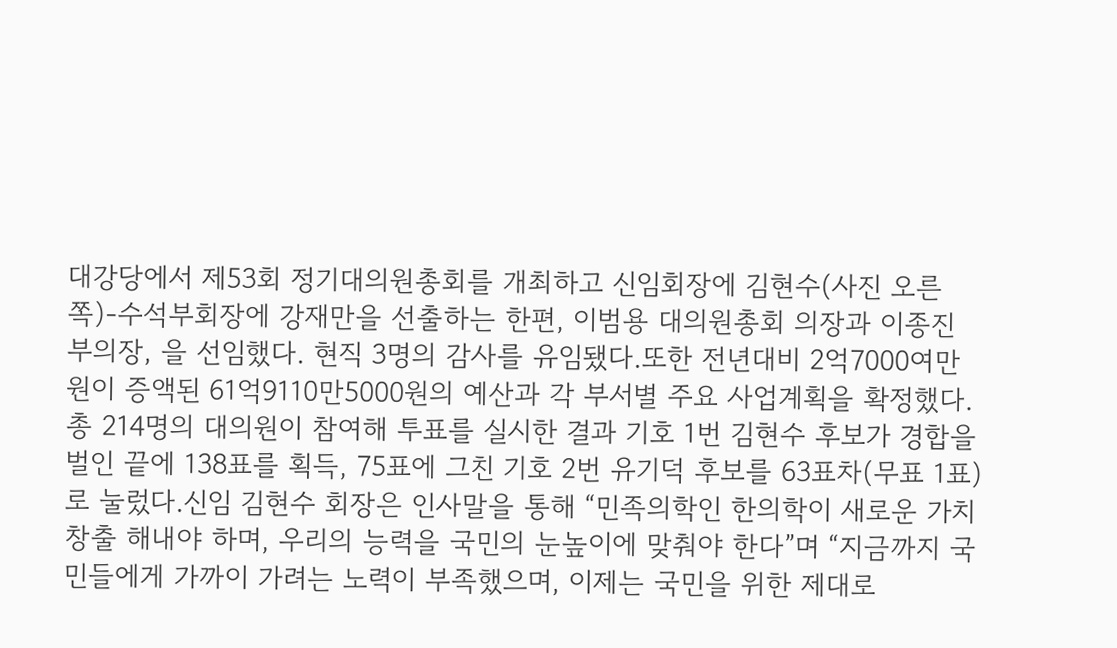대강당에서 제53회 정기대의원총회를 개최하고 신임회장에 김현수(사진 오른쪽)-수석부회장에 강재만을 선출하는 한편, 이범용 대의원총회 의장과 이종진 부의장, 을 선임했다. 현직 3명의 감사를 유임됐다.또한 전년대비 2억7000여만원이 증액된 61억9110만5000원의 예산과 각 부서별 주요 사업계획을 확정했다.총 214명의 대의원이 참여해 투표를 실시한 결과 기호 1번 김현수 후보가 경합을 벌인 끝에 138표를 획득, 75표에 그친 기호 2번 유기덕 후보를 63표차(무표 1표)로 눌렀다.신임 김현수 회장은 인사말을 통해 “민족의학인 한의학이 새로운 가치창출 해내야 하며, 우리의 능력을 국민의 눈높이에 맞춰야 한다”며 “지금까지 국민들에게 가까이 가려는 노력이 부족했으며, 이제는 국민을 위한 제대로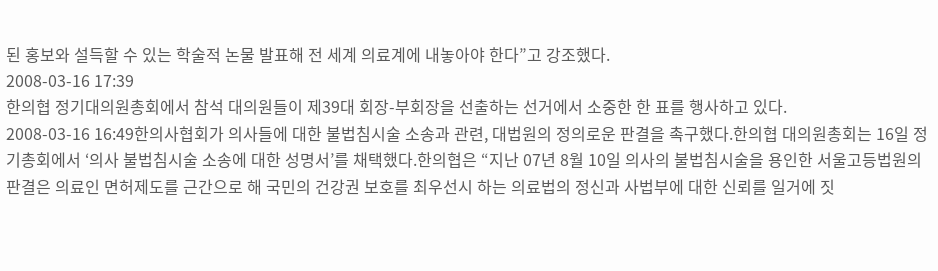된 홍보와 설득할 수 있는 학술적 논물 발표해 전 세계 의료계에 내놓아야 한다”고 강조했다.
2008-03-16 17:39
한의협 정기대의원총회에서 참석 대의원들이 제39대 회장-부회장을 선출하는 선거에서 소중한 한 표를 행사하고 있다.
2008-03-16 16:49한의사협회가 의사들에 대한 불법침시술 소송과 관련, 대법원의 정의로운 판결을 촉구했다.한의협 대의원총회는 16일 정기총회에서 ‘의사 불법침시술 소송에 대한 성명서’를 채택했다.한의협은 “지난 07년 8월 10일 의사의 불법침시술을 용인한 서울고등법원의 판결은 의료인 면허제도를 근간으로 해 국민의 건강권 보호를 최우선시 하는 의료법의 정신과 사법부에 대한 신뢰를 일거에 짓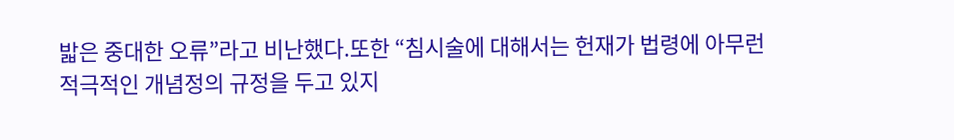밟은 중대한 오류”라고 비난했다.또한 “침시술에 대해서는 헌재가 법령에 아무런 적극적인 개념정의 규정을 두고 있지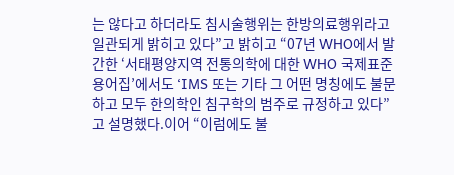는 않다고 하더라도 침시술행위는 한방의료행위라고 일관되게 밝히고 있다”고 밝히고 “07년 WHO에서 발간한 ‘서태평양지역 전통의학에 대한 WHO 국제표준 용어집’에서도 ‘IMS 또는 기타 그 어떤 명칭에도 불문하고 모두 한의학인 침구학의 범주로 규정하고 있다”고 설명했다.이어 “이럼에도 불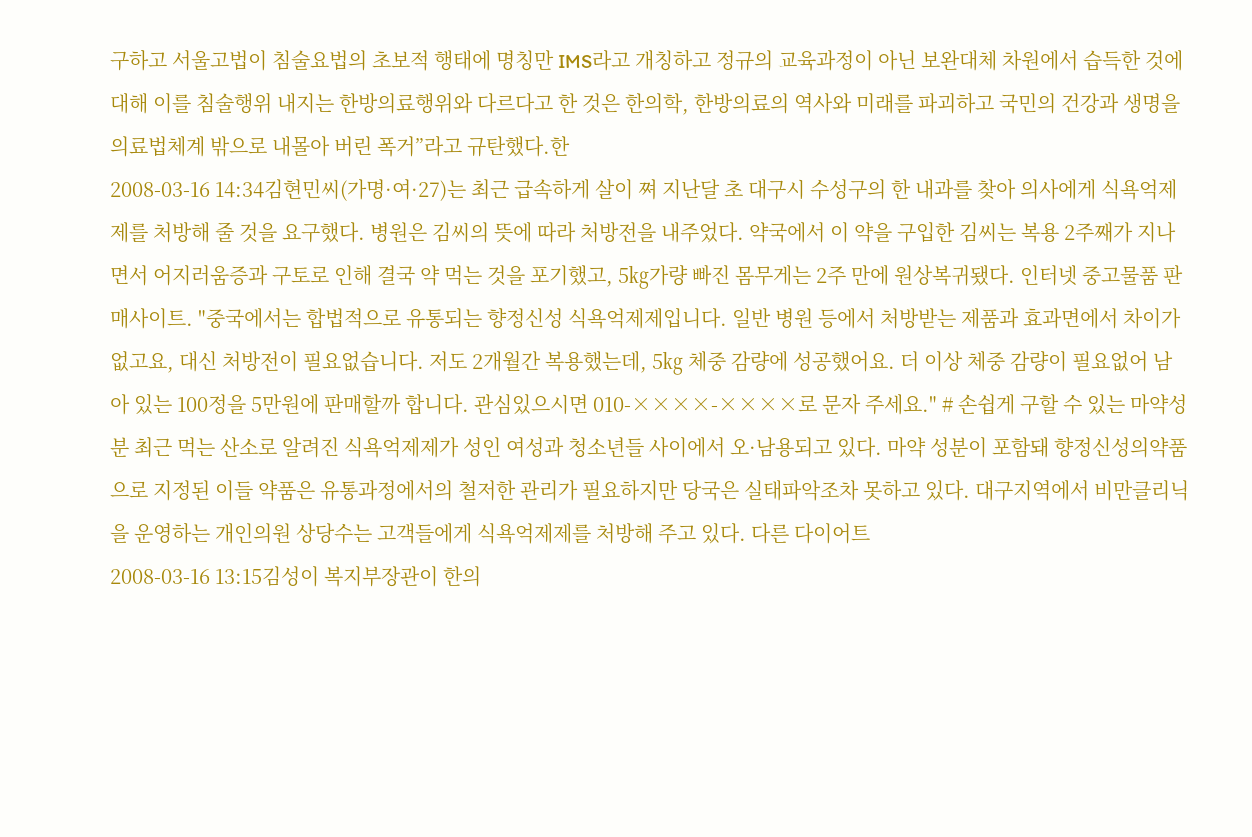구하고 서울고법이 침술요법의 초보적 행태에 명칭만 IMS라고 개칭하고 정규의 교육과정이 아닌 보완대체 차원에서 습득한 것에 대해 이를 침술행위 내지는 한방의료행위와 다르다고 한 것은 한의학, 한방의료의 역사와 미래를 파괴하고 국민의 건강과 생명을 의료법체계 밖으로 내몰아 버린 폭거”라고 규탄했다.한
2008-03-16 14:34김현민씨(가명·여·27)는 최근 급속하게 살이 쪄 지난달 초 대구시 수성구의 한 내과를 찾아 의사에게 식욕억제제를 처방해 줄 것을 요구했다. 병원은 김씨의 뜻에 따라 처방전을 내주었다. 약국에서 이 약을 구입한 김씨는 복용 2주째가 지나면서 어지러움증과 구토로 인해 결국 약 먹는 것을 포기했고, 5㎏가량 빠진 몸무게는 2주 만에 원상복귀됐다. 인터넷 중고물품 판매사이트. "중국에서는 합법적으로 유통되는 향정신성 식욕억제제입니다. 일반 병원 등에서 처방받는 제품과 효과면에서 차이가 없고요, 대신 처방전이 필요없습니다. 저도 2개월간 복용했는데, 5㎏ 체중 감량에 성공했어요. 더 이상 체중 감량이 필요없어 남아 있는 100정을 5만원에 판매할까 합니다. 관심있으시면 010-××××-××××로 문자 주세요." # 손쉽게 구할 수 있는 마약성분 최근 먹는 산소로 알려진 식욕억제제가 성인 여성과 청소년들 사이에서 오·남용되고 있다. 마약 성분이 포함돼 향정신성의약품으로 지정된 이들 약품은 유통과정에서의 철저한 관리가 필요하지만 당국은 실태파악조차 못하고 있다. 대구지역에서 비만클리닉을 운영하는 개인의원 상당수는 고객들에게 식욕억제제를 처방해 주고 있다. 다른 다이어트
2008-03-16 13:15김성이 복지부장관이 한의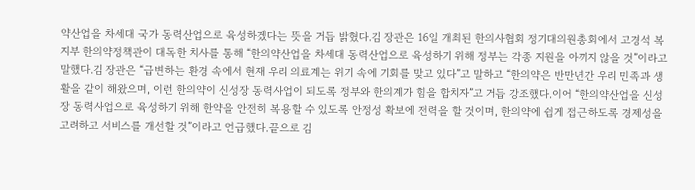약산업을 차세대 국가 동력산업으로 육성하겠다는 뜻을 거듭 밝혔다.김 장관은 16일 개최된 한의사협회 정기대의원총회에서 고경석 복지부 한의약정책관이 대독한 치사를 통해 “한의약산업을 차세대 동력산업으로 육성하기 위해 정부는 각종 지원을 아끼지 않을 것”이라고 말했다.김 장관은 “급변하는 환경 속에서 현재 우리 의료계는 위기 속에 기회를 맞고 있다”고 말하고 “한의약은 반만년간 우리 민족과 생활을 같이 해왔으며, 이런 한의약이 신성장 동력사업이 되도록 정부와 한의계가 힘을 합치자”고 거듭 강조했다.이어 “한의약산업을 신성장 동력사업으로 육성하기 위해 한약을 안전히 복용할 수 있도록 안정성 확보에 전력을 할 것이며, 한의약에 쉽게 접근하도록 경제성을 고려하고 서비스를 개선할 것”이라고 언급했다.끝으로 김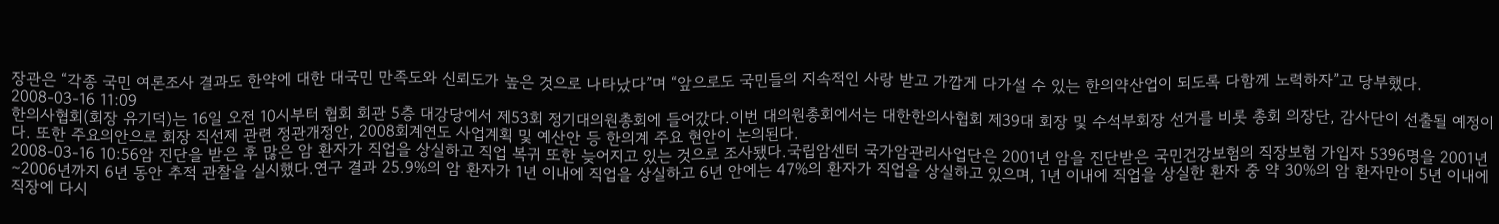장관은 “각종 국민 여론조사 결과도 한약에 대한 대국민 만족도와 신뢰도가 높은 것으로 나타났다”며 “앞으로도 국민들의 지속적인 사랑 받고 가깝게 다가설 수 있는 한의약산업이 되도록 다함께 노력하자”고 당부했다.
2008-03-16 11:09
한의사협회(회장 유기덕)는 16일 오전 10시부터 협회 회관 5층 대강당에서 제53회 정기대의원총회에 들어갔다.이번 대의원총회에서는 대한한의사협회 제39대 회장 및 수석부회장 선거를 비롯 총회 의장단, 감사단이 선출될 예정이다. 또한 주요의안으로 회장 직선제 관련 정관개정안, 2008회계연도 사업계획 및 예산안 등 한의계 주요 현안이 논의된다.
2008-03-16 10:56암 진단을 받은 후 많은 암 환자가 직업을 상실하고 직업 복귀 또한 늦어지고 있는 것으로 조사됐다.국립암센터 국가암관리사업단은 2001년 암을 진단받은 국민건강보험의 직장보험 가입자 5396명을 2001년∼2006년까지 6년 동안 추적 관찰을 실시했다.연구 결과 25.9%의 암 환자가 1년 이내에 직업을 상실하고 6년 안에는 47%의 환자가 직업을 상실하고 있으며, 1년 이내에 직업을 상실한 환자 중 약 30%의 암 환자만이 5년 이내에 직장에 다시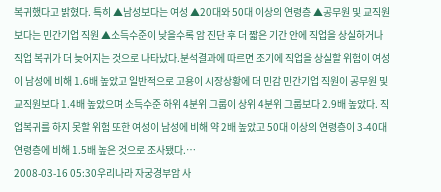복귀했다고 밝혔다. 특히 ▲남성보다는 여성 ▲20대와 50대 이상의 연령층 ▲공무원 및 교직원보다는 민간기업 직원 ▲소득수준이 낮을수록 암 진단 후 더 짧은 기간 안에 직업을 상실하거나 직업 복귀가 더 늦어지는 것으로 나타났다.분석결과에 따르면 조기에 직업을 상실할 위험이 여성이 남성에 비해 1.6배 높았고 일반적으로 고용이 시장상황에 더 민감 민간기업 직원이 공무원 및 교직원보다 1.4배 높았으며 소득수준 하위 4분위 그룹이 상위 4분위 그룹보다 2.9배 높았다. 직업복귀를 하지 못할 위험 또한 여성이 남성에 비해 약 2배 높았고 50대 이상의 연령층이 3-40대 연령층에 비해 1.5배 높은 것으로 조사됐다.…
2008-03-16 05:30우리나라 자궁경부암 사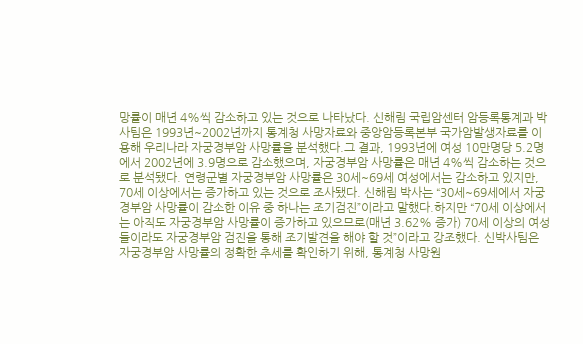망률이 매년 4%씩 감소하고 있는 것으로 나타났다. 신해림 국립암센터 암등록통계과 박사팀은 1993년~2002년까지 통계청 사망자료와 중앙암등록본부 국가암발생자료를 이용해 우리나라 자궁경부암 사망률을 분석했다.그 결과, 1993년에 여성 10만명당 5.2명에서 2002년에 3.9명으로 감소했으며, 자궁경부암 사망률은 매년 4%씩 감소하는 것으로 분석됐다. 연령군별 자궁경부암 사망률은 30세~69세 여성에서는 감소하고 있지만, 70세 이상에서는 증가하고 있는 것으로 조사됐다. 신해림 박사는 “30세~69세에서 자궁경부암 사망률이 감소한 이유 중 하나는 조기검진”이라고 말했다.하지만 “70세 이상에서는 아직도 자궁경부암 사망률이 증가하고 있으므로(매년 3.62% 증가) 70세 이상의 여성들이라도 자궁경부암 검진을 통해 조기발견을 해야 할 것”이라고 강조했다. 신박사팀은 자궁경부암 사망률의 정확한 추세를 확인하기 위해, 통계청 사망원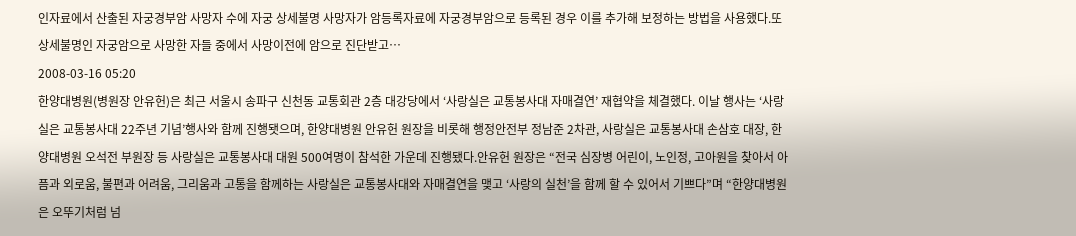인자료에서 산출된 자궁경부암 사망자 수에 자궁 상세불명 사망자가 암등록자료에 자궁경부암으로 등록된 경우 이를 추가해 보정하는 방법을 사용했다.또 상세불명인 자궁암으로 사망한 자들 중에서 사망이전에 암으로 진단받고…
2008-03-16 05:20
한양대병원(병원장 안유헌)은 최근 서울시 송파구 신천동 교통회관 2층 대강당에서 ‘사랑실은 교통봉사대 자매결연’ 재협약을 체결했다. 이날 행사는 ‘사랑실은 교통봉사대 22주년 기념’행사와 함께 진행됏으며, 한양대병원 안유헌 원장을 비롯해 행정안전부 정남준 2차관, 사랑실은 교통봉사대 손삼호 대장, 한양대병원 오석전 부원장 등 사랑실은 교통봉사대 대원 500여명이 참석한 가운데 진행됐다.안유헌 원장은 “전국 심장병 어린이, 노인정, 고아원을 찾아서 아픔과 외로움, 불편과 어려움, 그리움과 고통을 함께하는 사랑실은 교통봉사대와 자매결연을 맺고 ‘사랑의 실천’을 함께 할 수 있어서 기쁘다”며 “한양대병원은 오뚜기처럼 넘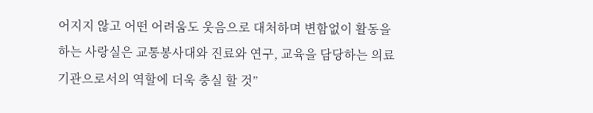어지지 않고 어떤 어려움도 웃음으로 대처하며 변함없이 활동을 하는 사랑실은 교통봉사대와 진료와 연구, 교육을 담당하는 의료기관으로서의 역할에 더욱 충실 할 것”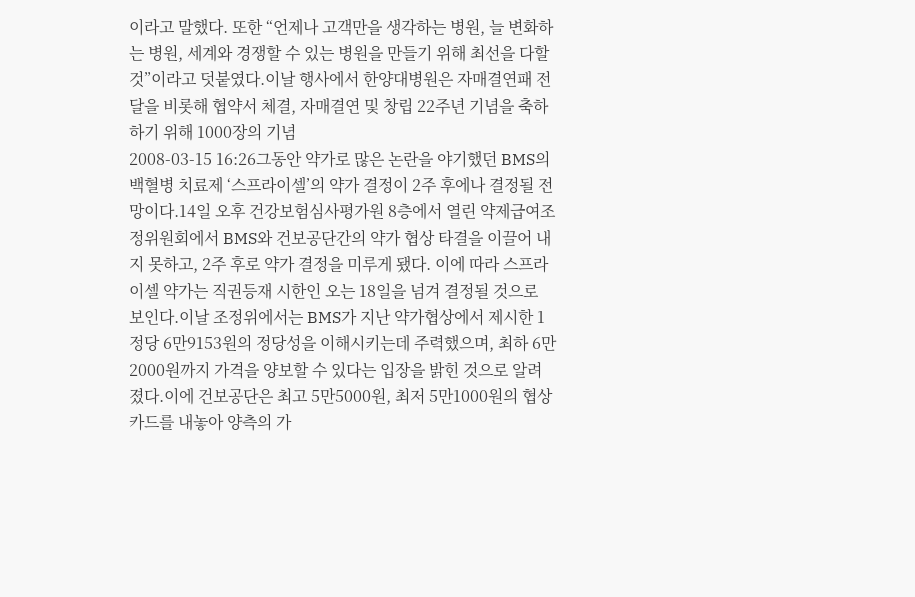이라고 말했다. 또한 “언제나 고객만을 생각하는 병원, 늘 변화하는 병원, 세계와 경쟁할 수 있는 병원을 만들기 위해 최선을 다할 것”이라고 덧붙였다.이날 행사에서 한양대병원은 자매결연패 전달을 비롯해 협약서 체결, 자매결연 및 창립 22주년 기념을 축하하기 위해 1000장의 기념
2008-03-15 16:26그동안 약가로 많은 논란을 야기했던 BMS의 백혈병 치료제 ‘스프라이셀’의 약가 결정이 2주 후에나 결정될 전망이다.14일 오후 건강보험심사평가원 8층에서 열린 약제급여조정위원회에서 BMS와 건보공단간의 약가 협상 타결을 이끌어 내지 못하고, 2주 후로 약가 결정을 미루게 됐다. 이에 따라 스프라이셀 약가는 직권등재 시한인 오는 18일을 넘겨 결정될 것으로 보인다.이날 조정위에서는 BMS가 지난 약가협상에서 제시한 1정당 6만9153원의 정당성을 이해시키는데 주력했으며, 최하 6만2000원까지 가격을 양보할 수 있다는 입장을 밝힌 것으로 알려졌다.이에 건보공단은 최고 5만5000원, 최저 5만1000원의 협상카드를 내놓아 양측의 가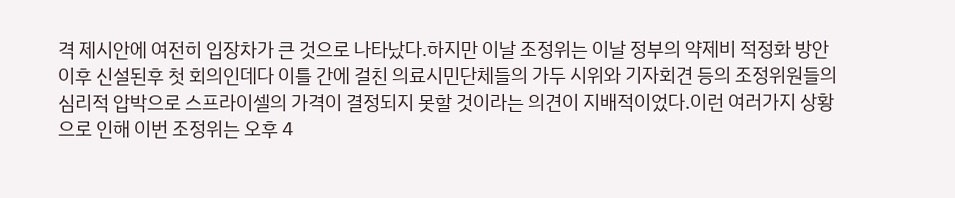격 제시안에 여전히 입장차가 큰 것으로 나타났다.하지만 이날 조정위는 이날 정부의 약제비 적정화 방안 이후 신설된후 첫 회의인데다 이틀 간에 걸친 의료시민단체들의 가두 시위와 기자회견 등의 조정위원들의 심리적 압박으로 스프라이셀의 가격이 결정되지 못할 것이라는 의견이 지배적이었다.이런 여러가지 상황으로 인해 이번 조정위는 오후 4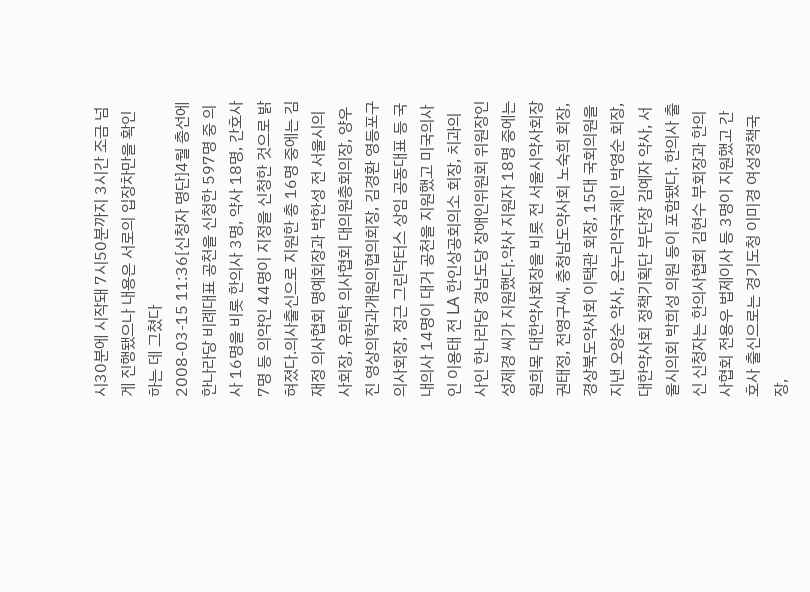시30분에 시작돼 7시50분까지 3시간 조금 넘게 진행됐으나 내용은 서로의 입장차만을 확인하는 데 그쳤다
2008-03-15 11:36[신청자 명단]4월 총선에 한나라당 비례대표 공천을 신청한 597명 중 의사 16명을 비롯 한의사 3명, 약사 18명, 간호사 7명 등 의약인 44명이 지정을 신청한 것으로 밝혀졌다.의사출신으로 지원한 총 16명 중에는 김재정 의사협회 명예회장과 박한성 전 서울시의사회장, 유희탁 의사협회 대의원총회의장, 양우진 영상의학과개원의협의회장, 김경환 영등포구의사회장, 정근 그린닥터스 상임 공동대표 등 국내의사 14명이 대거 공천을 지원했고 미국의사인 이용태 전 LA 한인상공회의소 회장, 치과의사인 한나라당 경남도당 장애인위원회 위원장인 성제경 씨가 지원했다.약사 지원자 18명 중에는 원희목 대한약사회장을 비롯 전 서울시약사회장 권태정, 전영구씨, 충청남도약사회 노숙희 회장, 경상북도약사회 이택관 회장, 15대 국회의원을 지낸 오양순 약사, 온누리약국체인 박영순 회장, 대한약사회 정책기획단 부단장 김예자 약사, 서울시의회 박희성 의원 등이 포함됐다. 한의사 출신 신청자는 한의사협회 김현수 부회장과 한의사협회 전용우 법제이사 등 3명이 지원했고 간호사 출신으로는 경기도청 이미경 여성정책국장,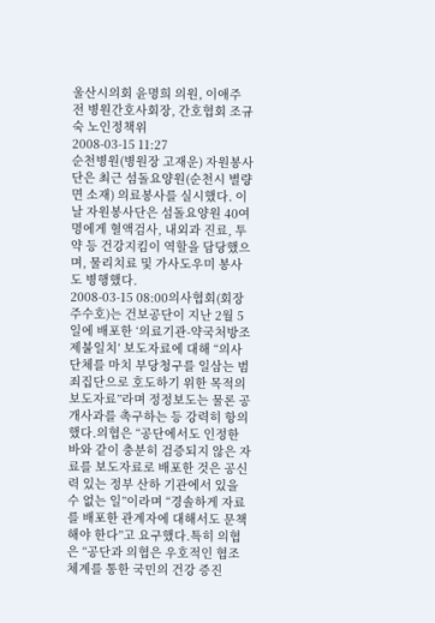울산시의회 윤명희 의원, 이애주 전 병원간호사회장, 간호협회 조규숙 노인정책위
2008-03-15 11:27
순천병원(병원장 고재운) 자원봉사단은 최근 섬돌요양원(순천시 별량면 소재) 의료봉사를 실시했다. 이날 자원봉사단은 섬돌요양원 40여명에게 혈액검사, 내외과 진료, 투약 등 건강지킴이 역할을 담당했으며, 물리치료 및 가사도우미 봉사도 병행했다.
2008-03-15 08:00의사협회(회장 주수호)는 건보공단이 지난 2월 5일에 배포한 ‘의료기관-약국처방조제불일치’ 보도자료에 대해 “의사단체를 마치 부당청구를 일삼는 범죄집단으로 호도하기 위한 목적의 보도자료”라며 정정보도는 물론 공개사과를 촉구하는 등 강력히 항의했다.의협은 “공단에서도 인정한 바와 같이 충분히 검증되지 않은 자료를 보도자료로 배포한 것은 공신력 있는 정부 산하 기관에서 있을 수 없는 일”이라며 “경솔하게 자료를 배포한 관계자에 대해서도 문책해야 한다”고 요구했다.특히 의협은 “공단과 의협은 우호적인 협조체계를 통한 국민의 건강 증진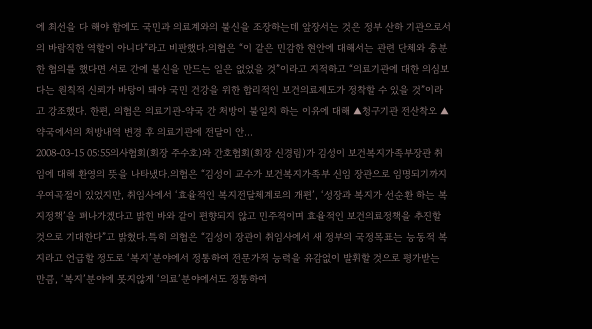에 최선을 다 해야 함에도 국민과 의료계와의 불신을 조장하는데 앞장서는 것은 정부 산하 기관으로서의 바람직한 역할이 아니다”라고 비판했다.의협은 “이 같은 민감한 현안에 대해서는 관련 단체와 충분한 협의를 했다면 서로 간에 불신을 만드는 일은 없었을 것”이라고 지적하고 “의료기관에 대한 의심보다는 원칙적 신뢰가 바탕이 돼야 국민 건강을 위한 합리적인 보건의료제도가 정착할 수 있을 것”이라고 강조했다. 한편, 의협은 의료기관-약국 간 처방이 불일치 하는 이유에 대해 ▲청구기관 전산착오 ▲약국에서의 처방내역 변경 후 의료기관에 전달이 안…
2008-03-15 05:55의사협회(회장 주수호)와 간호협회(회장 신경림)가 김성이 보건복지가족부장관 취임에 대해 환영의 뜻을 나타냈다.의협은 “김성이 교수가 보건복지가족부 신임 장관으로 임명되기까지 우여곡절이 있었지만, 취임사에서 ‘효율적인 복지전달체계로의 개편’, ‘성장과 복지가 선순환 하는 복지정책’을 펴나가겠다고 밝힌 바와 같이 편향되지 않고 민주적이며 효율적인 보건의료정책을 추진할 것으로 기대한다”고 밝혔다.특히 의협은 “김성이 장관이 취임사에서 새 정부의 국정목표는 능동적 복지라고 언급할 정도로 ‘복지’분야에서 정통하여 전문가적 능력을 유감없이 발휘할 것으로 평가받는 만큼, ‘복지’분야에 못지않게 ‘의료’분야에서도 정통하여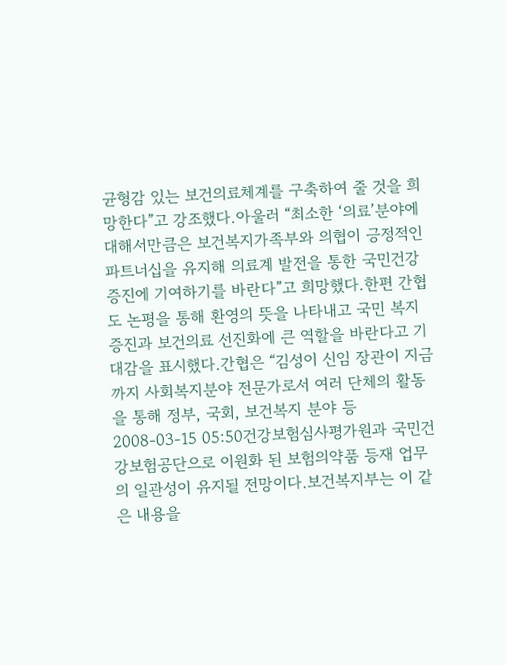균형감 있는 보건의료체계를 구축하여 줄 것을 희망한다”고 강조했다.아울러 “최소한 ‘의료’분야에 대해서만큼은 보건복지가족부와 의협이 긍정적인 파트너십을 유지해 의료계 발전을 통한 국민건강증진에 기여하기를 바란다”고 희망했다.한편 간협도 논평을 통해 환영의 뜻을 나타내고 국민 복지증진과 보건의료 선진화에 큰 역할을 바란다고 기대감을 표시했다.간협은 “김성이 신임 장관이 지금까지 사회복지분야 전문가로서 여러 단체의 활동을 통해 정부, 국회, 보건복지 분야 등
2008-03-15 05:50건강보험심사평가원과 국민건강보험공단으로 이원화 된 보험의약품 등재 업무의 일관성이 유지될 전망이다.보건복지부는 이 같은 내용을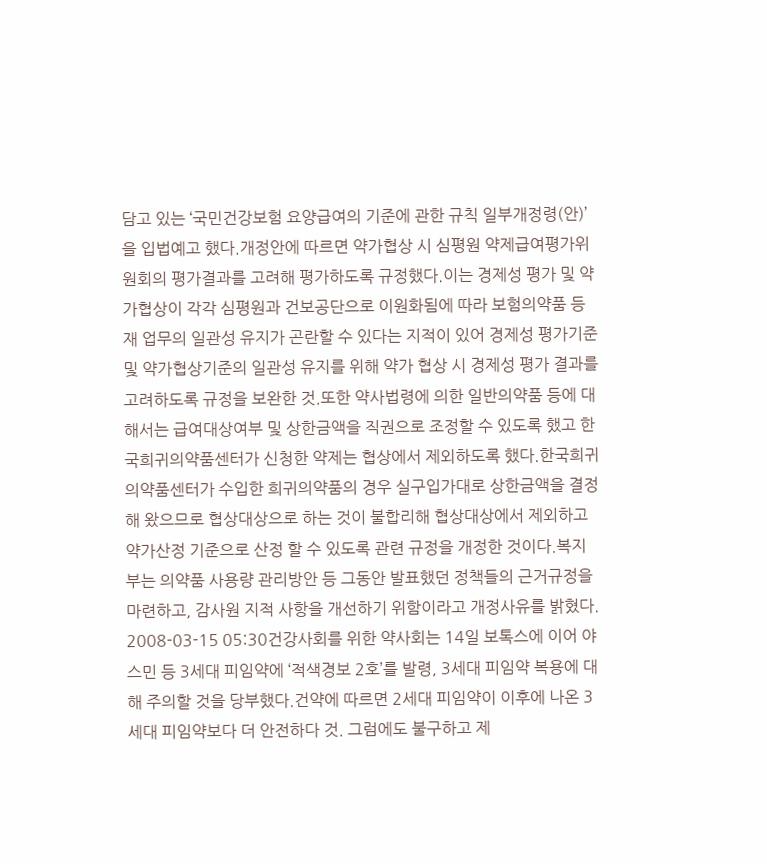담고 있는 ‘국민건강보험 요양급여의 기준에 관한 규칙 일부개정령(안)’을 입법예고 했다.개정안에 따르면 약가협상 시 심평원 약제급여평가위원회의 평가결과를 고려해 평가하도록 규정했다.이는 경제성 평가 및 약가협상이 각각 심평원과 건보공단으로 이원화됨에 따라 보험의약품 등재 업무의 일관성 유지가 곤란할 수 있다는 지적이 있어 경제성 평가기준 및 약가협상기준의 일관성 유지를 위해 약가 협상 시 경제성 평가 결과를 고려하도록 규정을 보완한 것.또한 약사법령에 의한 일반의약품 등에 대해서는 급여대상여부 및 상한금액을 직권으로 조정할 수 있도록 했고 한국희귀의약품센터가 신청한 약제는 협상에서 제외하도록 했다.한국희귀의약품센터가 수입한 희귀의약품의 경우 실구입가대로 상한금액을 결정해 왔으므로 협상대상으로 하는 것이 불합리해 협상대상에서 제외하고 약가산정 기준으로 산정 할 수 있도록 관련 규정을 개정한 것이다.복지부는 의약품 사용량 관리방안 등 그동안 발표했던 정책들의 근거규정을 마련하고, 감사원 지적 사항을 개선하기 위함이라고 개정사유를 밝혔다.
2008-03-15 05:30건강사회를 위한 약사회는 14일 보톡스에 이어 야스민 등 3세대 피임약에 ‘적색경보 2호’를 발령, 3세대 피임약 복용에 대해 주의할 것을 당부했다.건약에 따르면 2세대 피임약이 이후에 나온 3세대 피임약보다 더 안전하다 것. 그럼에도 불구하고 제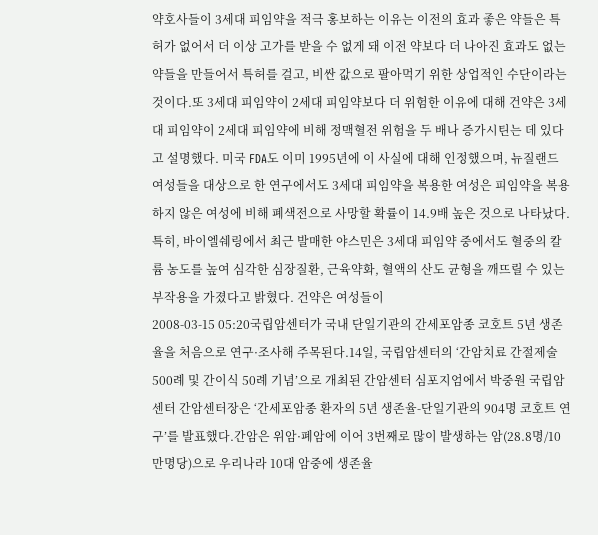약호사들이 3세대 피임약을 적극 홍보하는 이유는 이전의 효과 좋은 약들은 특허가 없어서 더 이상 고가를 받을 수 없게 돼 이전 약보다 더 나아진 효과도 없는 약들을 만들어서 특허를 걸고, 비싼 값으로 팔아먹기 위한 상업적인 수단이라는 것이다.또 3세대 피임약이 2세대 피임약보다 더 위험한 이유에 대해 건약은 3세대 피임약이 2세대 피임약에 비해 정맥혈전 위험을 두 배나 증가시틴는 데 있다고 설명했다. 미국 FDA도 이미 1995년에 이 사실에 대해 인정했으며, 뉴질랜드 여성들을 대상으로 한 연구에서도 3세대 피임약을 복용한 여성은 피임약을 복용하지 않은 여성에 비해 폐색전으로 사망할 확률이 14.9배 높은 것으로 나타났다.특히, 바이엘쉐링에서 최근 발매한 야스민은 3세대 피임약 중에서도 혈중의 칼륨 농도를 높여 심각한 심장질환, 근육약화, 혈액의 산도 균형을 깨뜨릴 수 있는 부작용을 가졌다고 밝혔다. 건약은 여성들이
2008-03-15 05:20국립암센터가 국내 단일기관의 간세포암종 코호트 5년 생존율을 처음으로 연구·조사해 주목된다.14일, 국립암센터의 ‘간암치료 간절제술 500례 및 간이식 50례 기념’으로 개최된 간암센터 심포지엄에서 박중원 국립암센터 간암센터장은 ‘간세포암종 환자의 5년 생존율-단일기관의 904명 코호트 연구’를 발표했다.간암은 위암·폐암에 이어 3번째로 많이 발생하는 암(28.8명/10만명당)으로 우리나라 10대 암중에 생존율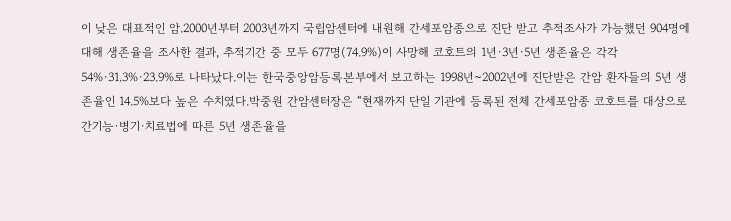이 낮은 대표적인 암.2000년부터 2003년까지 국립암센터에 내원해 간세포암종으로 진단 받고 추적조사가 가능했던 904명에 대해 생존율을 조사한 결과, 추적기간 중 모두 677명(74.9%)이 사망해 코호트의 1년·3년·5년 생존율은 각각 54%·31.3%·23.9%로 나타났다.이는 한국중앙암등록본부에서 보고하는 1998년~2002년에 진단받은 간암 환자들의 5년 생존율인 14.5%보다 높은 수치였다.박중원 간암센터장은 “현재까지 단일 기관에 등록된 전체 간세포암종 코호트를 대상으로 간기능·병기·치료법에 따른 5년 생존율을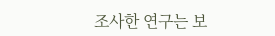조사한 연구는 보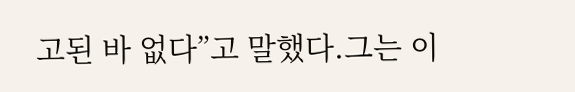고된 바 없다”고 말했다.그는 이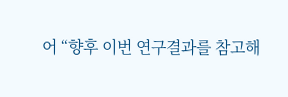어 “향후 이번 연구결과를 참고해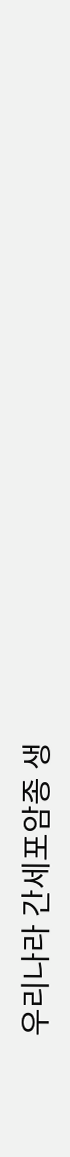우리나라 간세포암종 생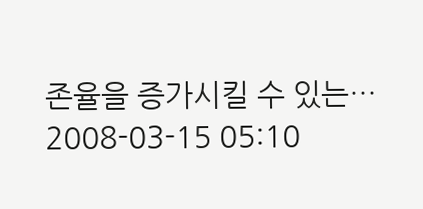존율을 증가시킬 수 있는…
2008-03-15 05:10